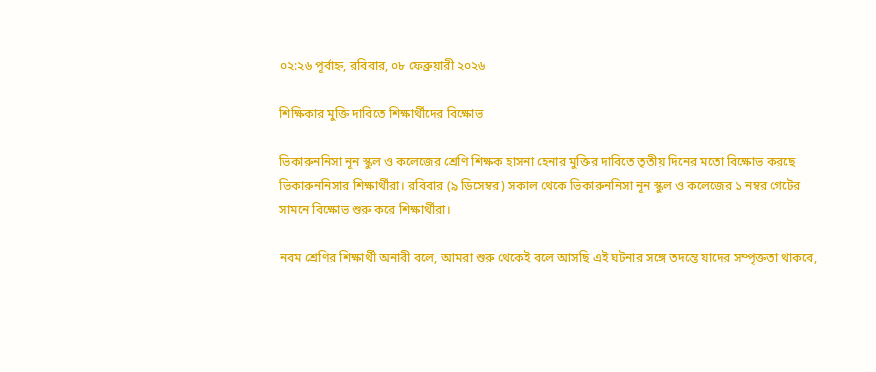০২:২৬ পূর্বাহ্ন, রবিবার, ০৮ ফেব্রুয়ারী ২০২৬

শিক্ষিকার মুক্তি দাবিতে শিক্ষার্থীদের বিক্ষোভ

ভিকারুননিসা নূন স্কুল ও কলেজের শ্রেণি শিক্ষক হাসনা হেনার মুক্তির দাবিতে তৃতীয় দিনের মতো বিক্ষোভ করছে ভিকারুননিসার শিক্ষার্থীরা। রবিবার (৯ ডিসেম্বর) সকাল থেকে ভিকারুননিসা নূন স্কুল ও কলেজের ১ নম্বর গেটের সামনে বিক্ষোভ শুরু করে শিক্ষার্থীরা।

নবম শ্রেণির শিক্ষার্থী অনাবী বলে, আমরা শুরু থেকেই বলে আসছি এই ঘটনার সঙ্গে তদন্তে যাদের সম্পৃক্ততা থাকবে,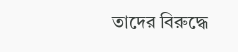তাদের বিরুদ্ধে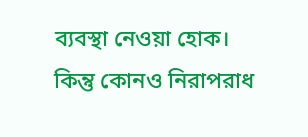ব্যবস্থা নেওয়া হোক। কিন্তু কোনও নিরাপরাধ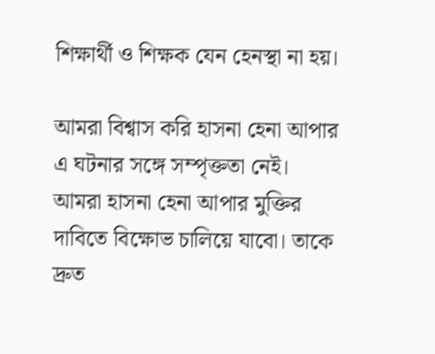শিক্ষার্থী ও শিক্ষক যেন হেনস্থা না হয়।

আমরা বিশ্বাস করি হাসনা হেনা আপার এ ঘটনার সঙ্গে সম্পৃক্ততা নেই। আমরা হাসনা হেনা আপার মুক্তির দাবিতে বিক্ষোভ চালিয়ে যাবো। তাকে দ্রুত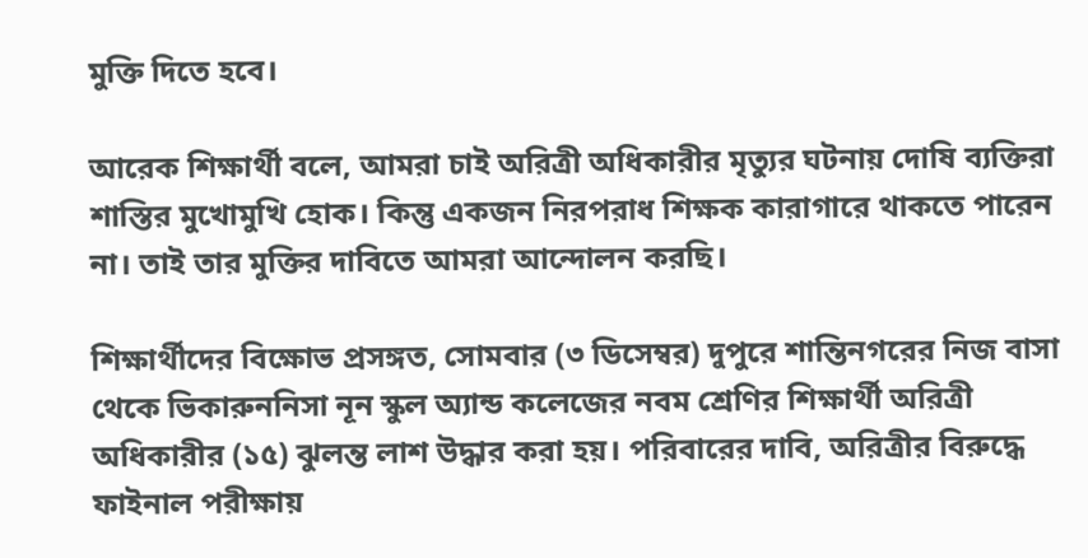মুক্তি দিতে হবে।

আরেক শিক্ষার্থী বলে, আমরা চাই অরিত্রী অধিকারীর মৃত্যুর ঘটনায় দোষি ব্যক্তিরা শাস্তির মুখোমুখি হোক। কিন্তু একজন নিরপরাধ শিক্ষক কারাগারে থাকতে পারেন না। তাই তার মুক্তির দাবিতে আমরা আন্দোলন করছি।

শিক্ষার্থীদের বিক্ষোভ প্রসঙ্গত, সোমবার (৩ ডিসেম্বর) দুপুরে শান্তিনগরের নিজ বাসা থেকে ভিকারুননিসা নূন স্কুল অ্যান্ড কলেজের নবম শ্রেণির শিক্ষার্থী অরিত্রী অধিকারীর (১৫) ঝুলন্ত লাশ উদ্ধার করা হয়। পরিবারের দাবি, অরিত্রীর বিরুদ্ধে ফাইনাল পরীক্ষায়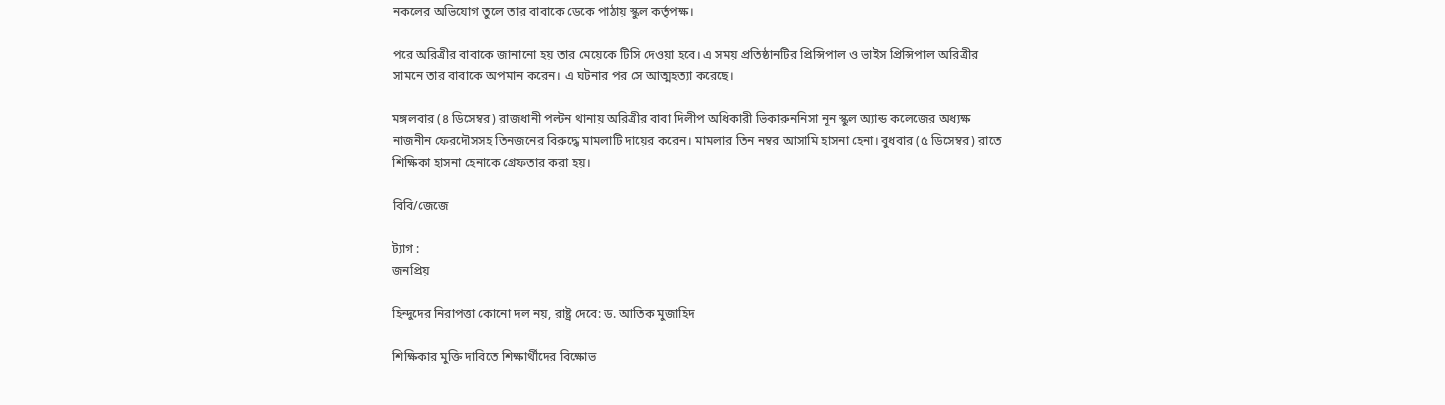নকলের অভিযোগ তুলে তার বাবাকে ডেকে পাঠায় স্কুল কর্তৃপক্ষ।

পরে অরিত্রীর বাবাকে জানানো হয় তার মেয়েকে টিসি দেওয়া হবে। এ সময় প্রতিষ্ঠানটির প্রিন্সিপাল ও ভাইস প্রিন্সিপাল অরিত্রীর সামনে তার বাবাকে অপমান করেন। এ ঘটনার পর সে আত্মহত্যা করেছে।

মঙ্গলবার (৪ ডিসেম্বর) রাজধানী পল্টন থানায় অরিত্রীর বাবা দিলীপ অধিকারী ভিকারুননিসা নূন স্কুল অ্যান্ড কলেজের অধ্যক্ষ নাজনীন ফেরদৌসসহ তিনজনের বিরুদ্ধে মামলাটি দায়ের করেন। মামলার তিন নম্বর আসামি হাসনা হেনা। বুধবার (৫ ডিসেম্বর) রাতে শিক্ষিকা হাসনা হেনাকে গ্রেফতার করা হয়।

বিবি/জেজে

ট্যাগ :
জনপ্রিয়

হিন্দুদের নিরাপত্তা কোনো দল নয়, রাষ্ট্র দেবে: ড. আতিক মুজাহিদ

শিক্ষিকার মুক্তি দাবিতে শিক্ষার্থীদের বিক্ষোভ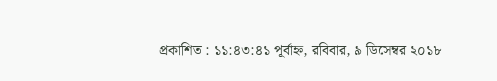প্রকাশিত : ১১:৪৩:৪১ পূর্বাহ্ন, রবিবার, ৯ ডিসেম্বর ২০১৮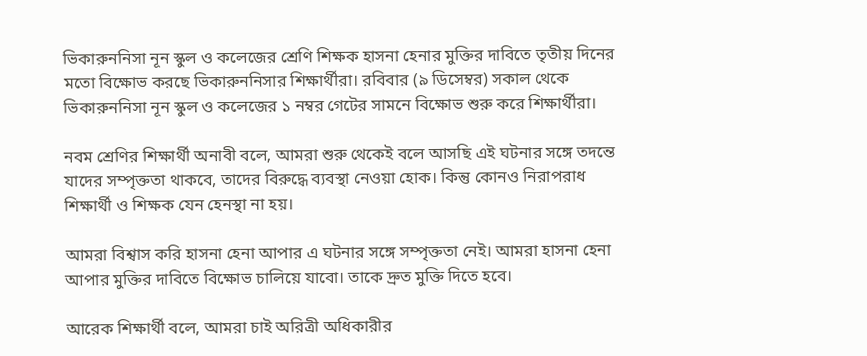ভিকারুননিসা নূন স্কুল ও কলেজের শ্রেণি শিক্ষক হাসনা হেনার মুক্তির দাবিতে তৃতীয় দিনের মতো বিক্ষোভ করছে ভিকারুননিসার শিক্ষার্থীরা। রবিবার (৯ ডিসেম্বর) সকাল থেকে ভিকারুননিসা নূন স্কুল ও কলেজের ১ নম্বর গেটের সামনে বিক্ষোভ শুরু করে শিক্ষার্থীরা।

নবম শ্রেণির শিক্ষার্থী অনাবী বলে, আমরা শুরু থেকেই বলে আসছি এই ঘটনার সঙ্গে তদন্তে যাদের সম্পৃক্ততা থাকবে, তাদের বিরুদ্ধে ব্যবস্থা নেওয়া হোক। কিন্তু কোনও নিরাপরাধ শিক্ষার্থী ও শিক্ষক যেন হেনস্থা না হয়।

আমরা বিশ্বাস করি হাসনা হেনা আপার এ ঘটনার সঙ্গে সম্পৃক্ততা নেই। আমরা হাসনা হেনা আপার মুক্তির দাবিতে বিক্ষোভ চালিয়ে যাবো। তাকে দ্রুত মুক্তি দিতে হবে।

আরেক শিক্ষার্থী বলে, আমরা চাই অরিত্রী অধিকারীর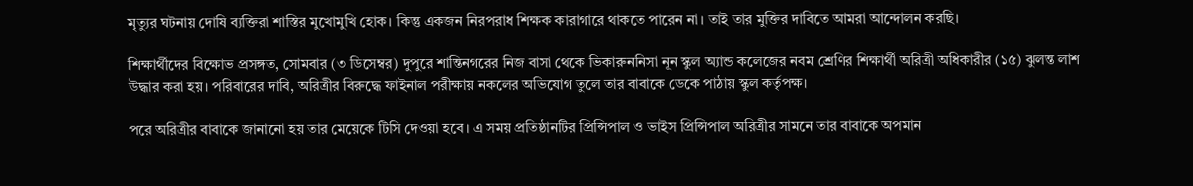মৃত্যুর ঘটনায় দোষি ব্যক্তিরা শাস্তির মুখোমুখি হোক। কিন্তু একজন নিরপরাধ শিক্ষক কারাগারে থাকতে পারেন না। তাই তার মুক্তির দাবিতে আমরা আন্দোলন করছি।

শিক্ষার্থীদের বিক্ষোভ প্রসঙ্গত, সোমবার (৩ ডিসেম্বর) দুপুরে শান্তিনগরের নিজ বাসা থেকে ভিকারুননিসা নূন স্কুল অ্যান্ড কলেজের নবম শ্রেণির শিক্ষার্থী অরিত্রী অধিকারীর (১৫) ঝুলন্ত লাশ উদ্ধার করা হয়। পরিবারের দাবি, অরিত্রীর বিরুদ্ধে ফাইনাল পরীক্ষায় নকলের অভিযোগ তুলে তার বাবাকে ডেকে পাঠায় স্কুল কর্তৃপক্ষ।

পরে অরিত্রীর বাবাকে জানানো হয় তার মেয়েকে টিসি দেওয়া হবে। এ সময় প্রতিষ্ঠানটির প্রিন্সিপাল ও ভাইস প্রিন্সিপাল অরিত্রীর সামনে তার বাবাকে অপমান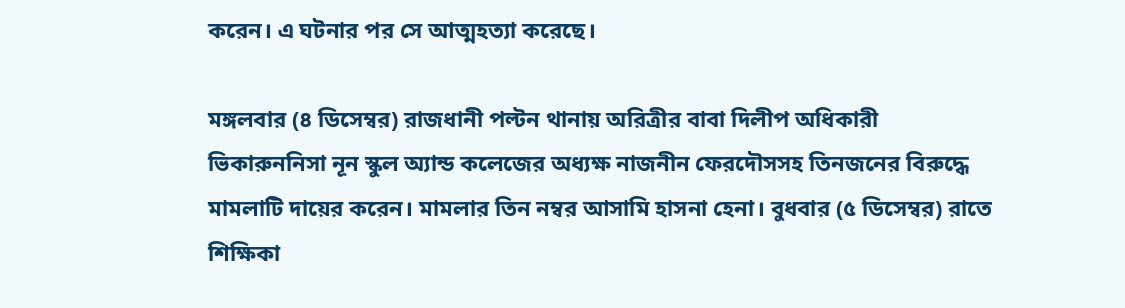করেন। এ ঘটনার পর সে আত্মহত্যা করেছে।

মঙ্গলবার (৪ ডিসেম্বর) রাজধানী পল্টন থানায় অরিত্রীর বাবা দিলীপ অধিকারী ভিকারুননিসা নূন স্কুল অ্যান্ড কলেজের অধ্যক্ষ নাজনীন ফেরদৌসসহ তিনজনের বিরুদ্ধে মামলাটি দায়ের করেন। মামলার তিন নম্বর আসামি হাসনা হেনা। বুধবার (৫ ডিসেম্বর) রাতে শিক্ষিকা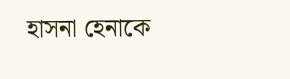হাসনা হেনাকে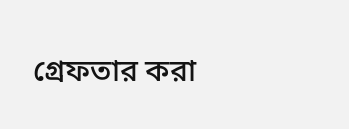গ্রেফতার করা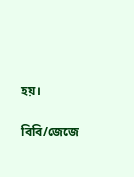হয়।

বিবি/জেজে